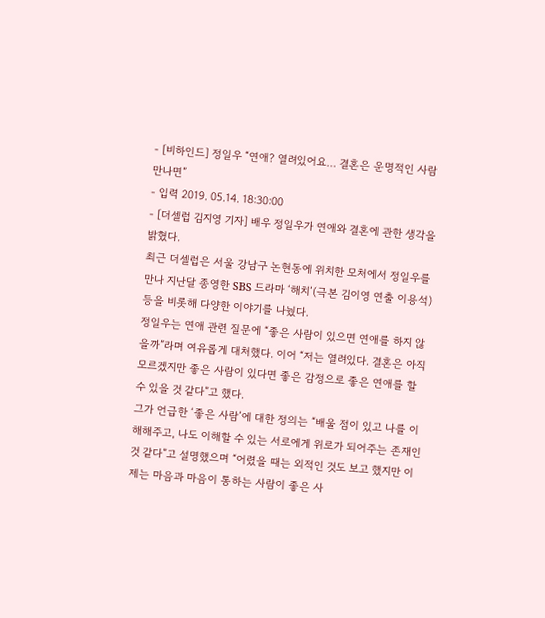- [비하인드] 정일우 “연애? 열려있어요… 결혼은 운명적인 사람 만나면”
- 입력 2019. 05.14. 18:30:00
- [더셀럽 김지영 기자] 배우 정일우가 연애와 결혼에 관한 생각을 밝혔다.
최근 더셀럽은 서울 강남구 논현동에 위치한 모처에서 정일우를 만나 지난달 종영한 SBS 드라마 ‘해치’(극본 김이영 연출 이용석) 등을 비롯해 다양한 이야기를 나눴다.
정일우는 연애 관련 질문에 “좋은 사람이 있으면 연애를 하지 않을까”라며 여유롭게 대처했다. 이어 “저는 열려있다. 결혼은 아직 모르겠지만 좋은 사람이 있다면 좋은 감정으로 좋은 연애를 할 수 있을 것 같다”고 했다.
그가 언급한 ‘좋은 사람’에 대한 정의는 “배울 점이 있고 나를 이해해주고, 나도 이해할 수 있는 서로에게 위로가 되어주는 존재인 것 같다”고 설명했으며 “어렸을 때는 외적인 것도 보고 했지만 이제는 마음과 마음이 통하는 사람이 좋은 사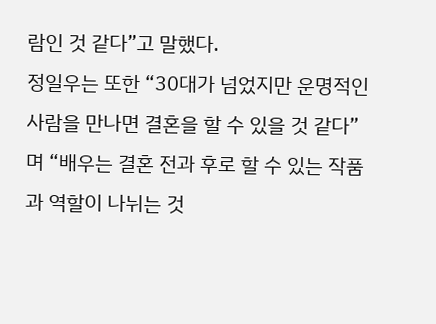람인 것 같다”고 말했다.
정일우는 또한 “30대가 넘었지만 운명적인 사람을 만나면 결혼을 할 수 있을 것 같다”며 “배우는 결혼 전과 후로 할 수 있는 작품과 역할이 나뉘는 것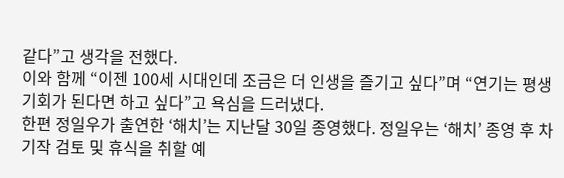같다”고 생각을 전했다.
이와 함께 “이젠 100세 시대인데 조금은 더 인생을 즐기고 싶다”며 “연기는 평생 기회가 된다면 하고 싶다”고 욕심을 드러냈다.
한편 정일우가 출연한 ‘해치’는 지난달 30일 종영했다. 정일우는 ‘해치’ 종영 후 차기작 검토 및 휴식을 취할 예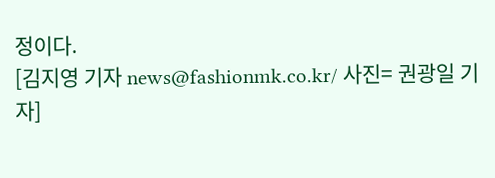정이다.
[김지영 기자 news@fashionmk.co.kr/ 사진= 권광일 기자]